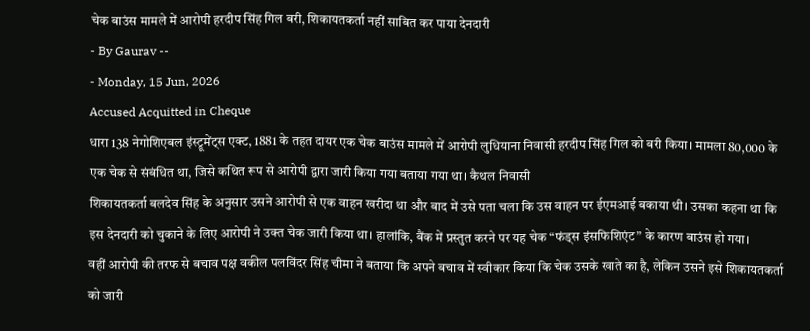चेक बाउंस मामले में आरोपी हरदीप सिंह गिल बरी, शिकायतकर्ता नहीं साबित कर पाया देनदारी
- By Gaurav --
- Monday, 15 Jun, 2026
Accused Acquitted in Cheque
धारा 138 नेगोशिएबल इंस्ट्रूमेंट्स एक्ट, 1881 के तहत दायर एक चेक बाउंस मामले में आरोपी लुधियाना निवासी हरदीप सिंह गिल को बरी किया। मामला 80,000 के एक चेक से संबंधित था, जिसे कथित रूप से आरोपी द्वारा जारी किया गया बताया गया था। कैथल निवासी
शिकायतकर्ता बलदेव सिंह के अनुसार उसने आरोपी से एक वाहन खरीदा था और बाद में उसे पता चला कि उस वाहन पर ईएमआई बकाया थी। उसका कहना था कि इस देनदारी को चुकाने के लिए आरोपी ने उक्त चेक जारी किया था। हालांकि, बैंक में प्रस्तुत करने पर यह चेक “फंड्स इंसफिशिएंट” के कारण बाउंस हो गया।
वहीं आरोपी की तरफ से बचाव पक्ष वकील पलविंदर सिंह चीमा ने बताया कि अपने बचाव में स्वीकार किया कि चेक उसके खाते का है, लेकिन उसने इसे शिकायतकर्ता को जारी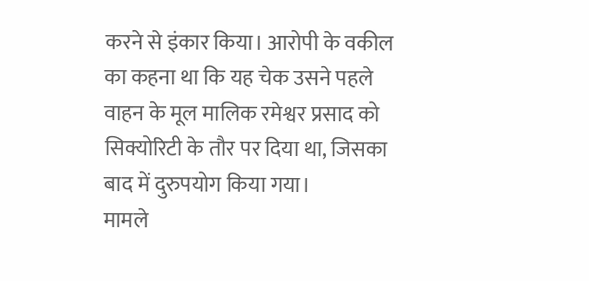करने से इंकार किया। आरोपी के वकील का कहना था कि यह चेक उसने पहले वाहन के मूल मालिक रमेश्वर प्रसाद को सिक्योरिटी के तौर पर दिया था, जिसका बाद में दुरुपयोग किया गया।
मामले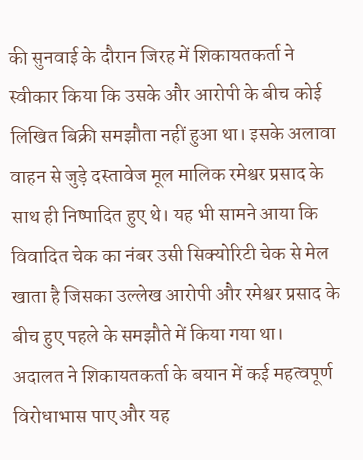की सुनवाई के दौरान जिरह में शिकायतकर्ता ने स्वीकार किया कि उसके और आरोपी के बीच कोई लिखित बिक्री समझौता नहीं हुआ था। इसके अलावा वाहन से जुड़े दस्तावेज मूल मालिक रमेश्वर प्रसाद के साथ ही निष्पादित हुए थे। यह भी सामने आया कि विवादित चेक का नंबर उसी सिक्योरिटी चेक से मेल खाता है जिसका उल्लेख आरोपी और रमेश्वर प्रसाद के बीच हुए पहले के समझौते में किया गया था।
अदालत ने शिकायतकर्ता के बयान में कई महत्वपूर्ण विरोधाभास पाए और यह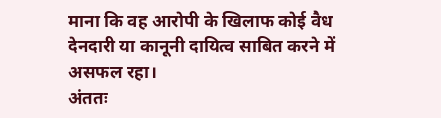माना कि वह आरोपी के खिलाफ कोई वैध देनदारी या कानूनी दायित्व साबित करने में असफल रहा।
अंततः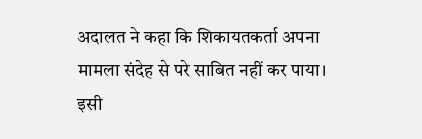अदालत ने कहा कि शिकायतकर्ता अपना मामला संदेह से परे साबित नहीं कर पाया। इसी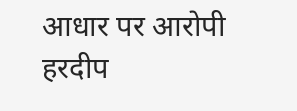आधार पर आरोपी हरदीप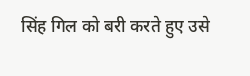सिंह गिल को बरी करते हुए उसे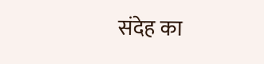संदेह का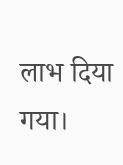लाभ दिया गया।